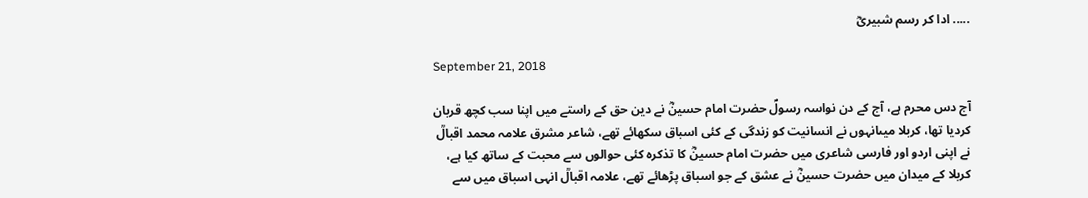..... ادا کر رسم شبیریؓ

September 21, 2018

آج دس محرم ہے، آج کے دن نواسہ رسولؐ حضرت امام حسینؓ نے دین حق کے راستے میں اپنا سب کچھ قربان کردیا تھا، کربلا میںانہوں نے انسانیت کو زندگی کے کئی اسباق سکھائے تھے، شاعر مشرق علامہ محمد اقبالؒ نے اپنی اردو اور فارسی شاعری میں حضرت امام حسینؓ کا تذکرہ کئی حوالوں سے محبت کے ساتھ کیا ہے، کربلا کے میدان میں حضرت حسینؓ نے عشق کے جو اسباق پڑھائے تھے، علامہ اقبالؒ انہی اسباق میں سے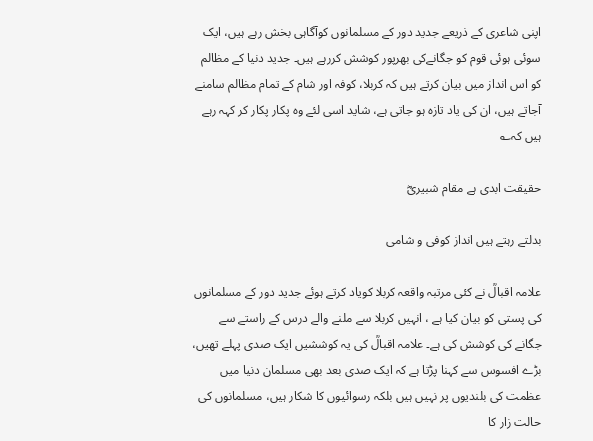اپنی شاعری کے ذریعے جدید دور کے مسلمانوں کوآگاہی بخش رہے ہیں، ایک سوئی ہوئی قوم کو جگانےکی بھرپور کوشش کررہے ہیں۔ جدید دنیا کے مظالم کو اس انداز میں بیان کرتے ہیں کہ کربلا، کوفہ اور شام کے تمام مظالم سامنے آجاتے ہیں، ان کی یاد تازہ ہو جاتی ہے، شاید اسی لئے وہ پکار پکار کر کہہ رہے ہیں کہ؎

حقیقت ابدی ہے مقام شبیریؓ

بدلتے رہتے ہیں انداز کوفی و شامی

علامہ اقبالؒ نے کئی مرتبہ واقعہ کربلا کویاد کرتے ہوئے جدید دور کے مسلمانوں کی پستی کو بیان کیا ہے ، انہیں کربلا سے ملنے والے درس کے راستے سے جگانے کی کوشش کی ہے۔ علامہ اقبالؒ کی یہ کوششیں ایک صدی پہلے تھیں، بڑے افسوس سے کہنا پڑتا ہے کہ ایک صدی بعد بھی مسلمان دنیا میں عظمت کی بلندیوں پر نہیں ہیں بلکہ رسوائیوں کا شکار ہیں، مسلمانوں کی حالت زار کا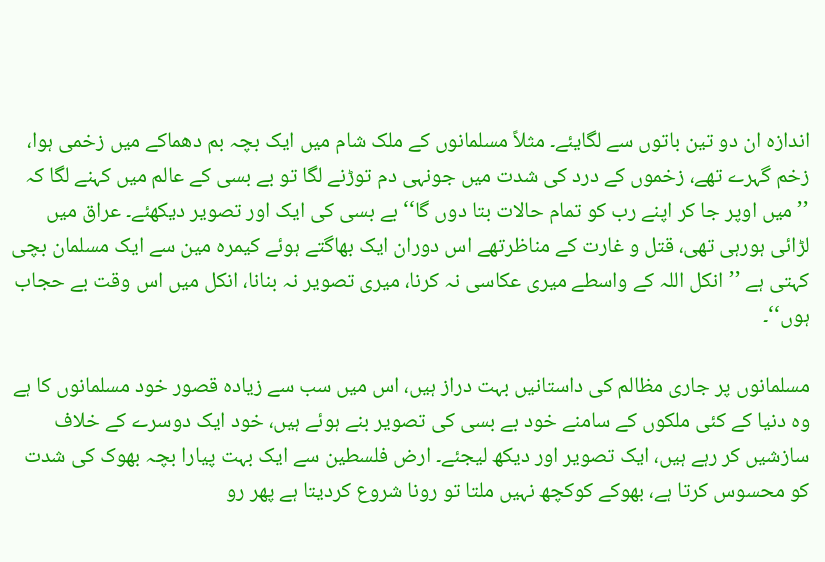اندازہ ان دو تین باتوں سے لگایئے۔ مثلاً مسلمانوں کے ملک شام میں ایک بچہ بم دھماکے میں زخمی ہوا، زخم گہرے تھے، زخموں کے درد کی شدت میں جونہی دم توڑنے لگا تو بے بسی کے عالم میں کہنے لگا کہ ’’میں اوپر جا کر اپنے رب کو تمام حالات بتا دوں گا‘‘ بے بسی کی ایک اور تصویر دیکھئے۔ عراق میں لڑائی ہورہی تھی، قتل و غارت کے مناظرتھے اس دوران ایک بھاگتے ہوئے کیمرہ مین سے ایک مسلمان بچی کہتی ہے ’’انکل اللہ کے واسطے میری عکاسی نہ کرنا، میری تصویر نہ بنانا، انکل میں اس وقت بے حجاب ہوں‘‘۔

مسلمانوں پر جاری مظالم کی داستانیں بہت دراز ہیں، اس میں سب سے زیادہ قصور خود مسلمانوں کا ہے وہ دنیا کے کئی ملکوں کے سامنے خود بے بسی کی تصویر بنے ہوئے ہیں، خود ایک دوسرے کے خلاف سازشیں کر رہے ہیں، ایک تصویر اور دیکھ لیجئے۔ ارض فلسطین سے ایک بہت پیارا بچہ بھوک کی شدت کو محسوس کرتا ہے، بھوکے کوکچھ نہیں ملتا تو رونا شروع کردیتا ہے پھر رو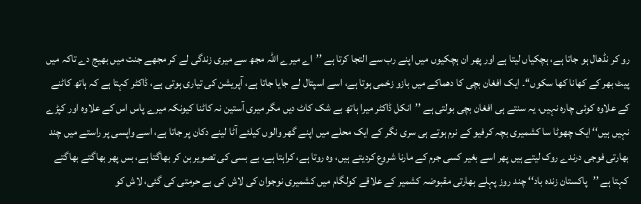رو کر نڈھال ہو جاتا ہے، ہچکیاں لیتا ہے اور پھر ان ہچکیوں میں اپنے رب سے التجا کرتا ہے ’’اے میرے اللہ مجھ سے میری زندگی لے کر مجھے جنت میں بھیج دے تاکہ میں پیٹ بھر کے کھانا کھا سکوں‘‘۔ ایک افغان بچی کا دھماکے میں بازو زخمی ہوتا ہے، اسے اسپتال لے جایا جاتا ہے، آپریشن کی تیاری ہوتی ہے، ڈاکٹر کہتا ہے کہ ہاتھ کاٹنے کے علاوہ کوئی چارہ نہیں، یہ سنتے ہی افغان بچی بولتی ہے ’’انکل ڈاکٹر میرا ہاتھ بے شک کاٹ دیں مگر میری آستین نہ کاٹنا کیونکہ میرے پاس اس کے علاوہ اور کپڑے نہیں ہیں‘‘ ایک چھوٹا سا کشمیری بچہ کرفیو کے نرم ہوتے ہی سری نگر کے ایک محلے میں اپنے گھر والوں کیلئے آٹا لینے دکان پر جاتا ہے، اسے واپسی پر راستے میں چند بھارتی فوجی درندے روک لیتے ہیں پھر اسے بغیر کسی جرم کے مارنا شروع کردیتے ہیں، وہ روتا ہے، کراہتا ہے، بے بسی کی تصویر بن کر بھاگتا ہے، بس پھر بھاگتے بھاگتے کہتا ہے ’’پاکستان زندہ باد‘‘ چند روز پہلے بھارتی مقبوضہ کشمیر کے علاقے کولگام میں کشمیری نوجوان کی لاش کی بے حرمتی کی گئی، لاش کو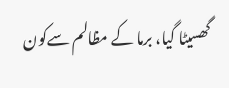گھسیٹا گیا، برما کے مظالم سےکون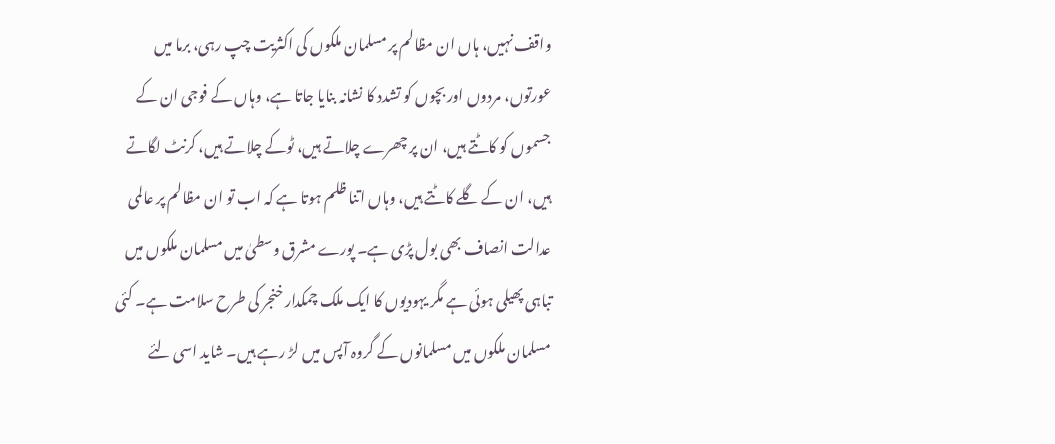واقف نہیں، ہاں ان مظالم پر مسلمان ملکوں کی اکثریت چپ رہی، برما میں عورتوں، مردوں اور بچوں کو تشدد کا نشانہ بنایا جاتا ہے، وہاں کے فوجی ان کے جسموں کو کاٹتے ہیں، ان پر چھرے چلاتے ہیں، ٹوکے چلاتے ہیں، کرنٹ لگاتے ہیں، ان کے گلے کاٹتے ہیں، وہاں اتنا ظلم ہوتا ہے کہ اب تو ان مظالم پر عالمی عدالت انصاف بھی بول پڑی ہے۔ پورے مشرق وسطیٰ میں مسلمان ملکوں میں تباہی پھیلی ہوئی ہے مگر یہودیوں کا ایک ملک چمکدار خنجر کی طرح سلامت ہے۔ کئی مسلمان ملکوں میں مسلمانوں کے گروہ آپس میں لڑ رہے ہیں۔ شاید اسی لئے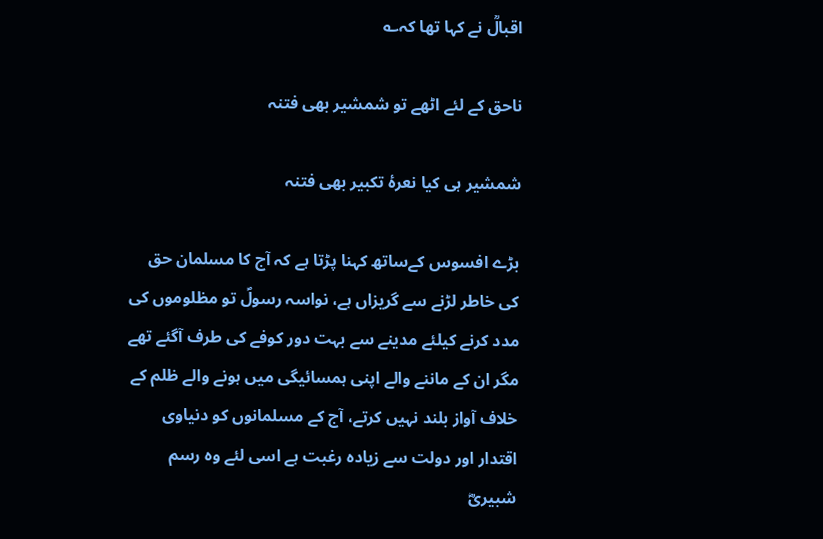اقبالؒ نے کہا تھا کہ؎

ناحق کے لئے اٹھے تو شمشیر بھی فتنہ

شمشیر ہی کیا نعرۂ تکبیر بھی فتنہ

بڑے افسوس کےساتھ کہنا پڑتا ہے کہ آج کا مسلمان حق کی خاطر لڑنے سے گریزاں ہے، نواسہ رسولؐ تو مظلوموں کی مدد کرنے کیلئے مدینے سے بہت دور کوفے کی طرف آگئے تھے مگر ان کے ماننے والے اپنی ہمسائیگی میں ہونے والے ظلم کے خلاف آواز بلند نہیں کرتے، آج کے مسلمانوں کو دنیاوی اقتدار اور دولت سے زیادہ رغبت ہے اسی لئے وہ رسم شبیریؓ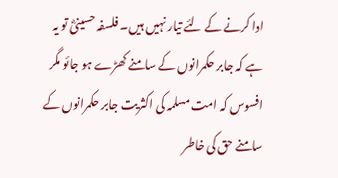ادا کرنے کے لئے تیار نہیں ہیں۔ فلسفہ حسینیؓ تو یہ ہے کہ جابر حکمرانوں کے سامنے کھڑے ہو جائو مگر افسوس کہ امت مسلمہ کی اکثریت جابر حکمرانوں کے سامنے حق کی خاطر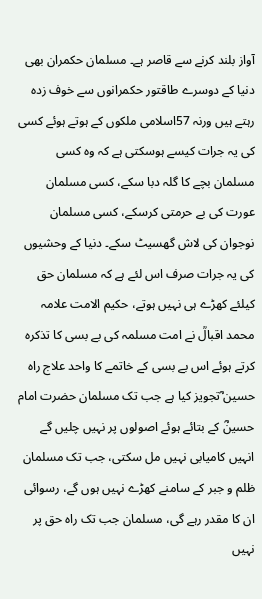آواز بلند کرنے سے قاصر ہے۔ مسلمان حکمران بھی دنیا کے دوسرے طاقتور حکمرانوں سے خوف زدہ رہتے ہیں ورنہ 57اسلامی ملکوں کے ہوتے ہوئے کسی کی یہ جرات کیسے ہوسکتی ہے کہ وہ کسی مسلمان بچے کا گلہ دبا سکے، کسی مسلمان عورت کی بے حرمتی کرسکے، کسی مسلمان نوجوان کی لاش گھسیٹ سکے۔ دنیا کے وحشیوں کی یہ جرات صرف اس لئے ہے کہ مسلمان حق کیلئے کھڑے ہی نہیں ہوتے، حکیم الامت علامہ محمد اقبالؒ نے امت مسلمہ کی بے بسی کا تذکرہ کرتے ہوئے اس بے بسی کے خاتمے کا واحد علاج راہ حسین ؓتجویز کیا ہے جب تک مسلمان حضرت امام حسینؓ کے بتائے ہوئے اصولوں پر نہیں چلیں گے انہیں کامیابی نہیں مل سکتی، جب تک مسلمان ظلم و جبر کے سامنے کھڑے نہیں ہوں گے، رسوائی ان کا مقدر رہے گی، مسلمان جب تک راہ حق پر نہیں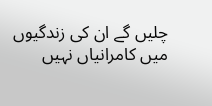چلیں گے ان کی زندگیوں میں کامرانیاں نہیں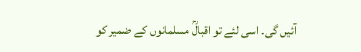آئیں گی۔ اسی لئے تو اقبالؒ مسلمانوں کے ضمیر کو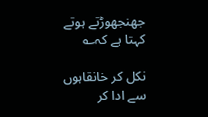جھنجھوڑتے ہوتے کہتا ہے کہ؎

نکل کر خانقاہوں سے ادا کر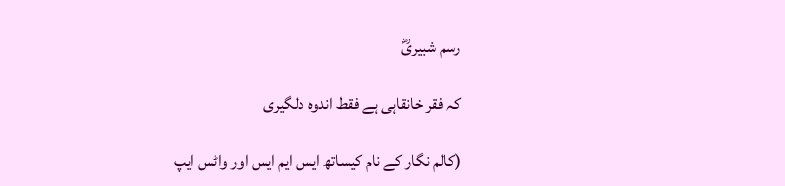رسم شبیریؓ

کہ فقر خانقاہی ہے فقط اندوہ دلگیری

(کالم نگار کے نام کیساتھ ایس ایم ایس اور واٹس ایپ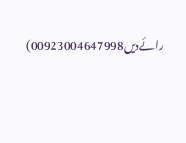رائےدیں00923004647998)